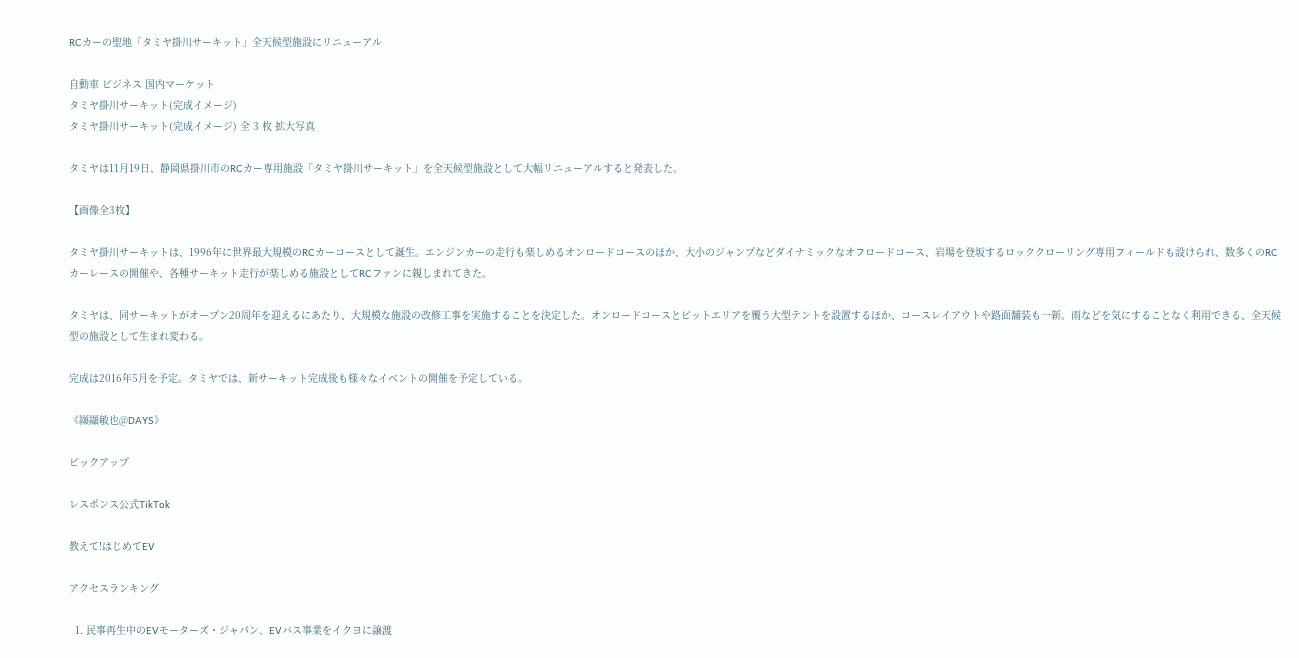RCカーの聖地「タミヤ掛川サーキット」全天候型施設にリニューアル

自動車 ビジネス 国内マーケット
タミヤ掛川サーキット(完成イメージ)
タミヤ掛川サーキット(完成イメージ) 全 3 枚 拡大写真

タミヤは11月19日、静岡県掛川市のRCカー専用施設「タミヤ掛川サーキット」を全天候型施設として大幅リニューアルすると発表した。

【画像全3枚】

タミヤ掛川サーキットは、1996年に世界最大規模のRCカーコースとして誕生。エンジンカーの走行も楽しめるオンロードコースのほか、大小のジャンプなどダイナミックなオフロードコース、岩場を登坂するロッククローリング専用フィールドも設けられ、数多くのRCカーレースの開催や、各種サーキット走行が楽しめる施設としてRCファンに親しまれてきた。

タミヤは、同サーキットがオープン20周年を迎えるにあたり、大規模な施設の改修工事を実施することを決定した。オンロードコースとピットエリアを覆う大型テントを設置するほか、コースレイアウトや路面舗装も一新。雨などを気にすることなく利用できる、全天候型の施設として生まれ変わる。

完成は2016年5月を予定。タミヤでは、新サーキット完成後も様々なイベントの開催を予定している。

《纐纈敏也@DAYS》

ピックアップ

レスポンス公式TikTok

教えて!はじめてEV

アクセスランキング

  1. 民事再生中のEVモーターズ・ジャパン、EVバス事業をイクヨに譲渡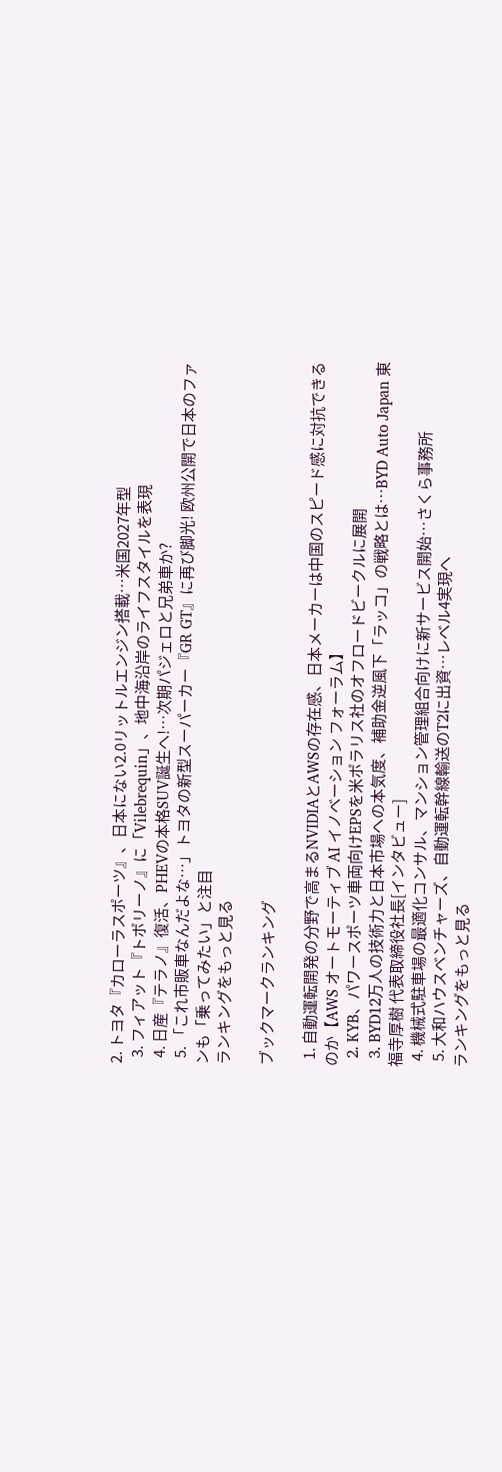2. トヨタ『カローラスポーツ』、日本にない2.0リットルエンジン搭載…米国2027年型
  3. フィアット『トポリーノ』に「Vilebrequin」、地中海沿岸のライフスタイルを表現
  4. 日産『テラノ』復活、PHEVの本格SUV誕生へ!…次期パジェロと兄弟車か?
  5. 「これ市販車なんだよな…」トヨタの新型スーパーカー『GR GT』に再び脚光! 欧州公開で日本のファンも「乗ってみたい」と注目
ランキングをもっと見る

ブックマークランキング

  1. 自動運転開発の分野で高まるNVIDIAとAWSの存在感、日本メーカーは中国のスピード感に対抗できるのか【AWS オートモーティブ AI イノベーション フォーラム】
  2. KYB、パワースポーツ車両向けEPSを米ポラリス社のオフロードビークルに展開
  3. BYD12万人の技術力と日本市場への本気度、補助金逆風下「ラッコ」の戦略とは…BYD Auto Japan 東福寺厚樹 代表取締役社長[インタビュー]
  4. 機械式駐車場の最適化コンサル、マンション管理組合向けに新サービス開始…さくら事務所
  5. 大和ハウスベンチャーズ、自動運転幹線輸送のT2に出資…レベル4実現へ
ランキングをもっと見る